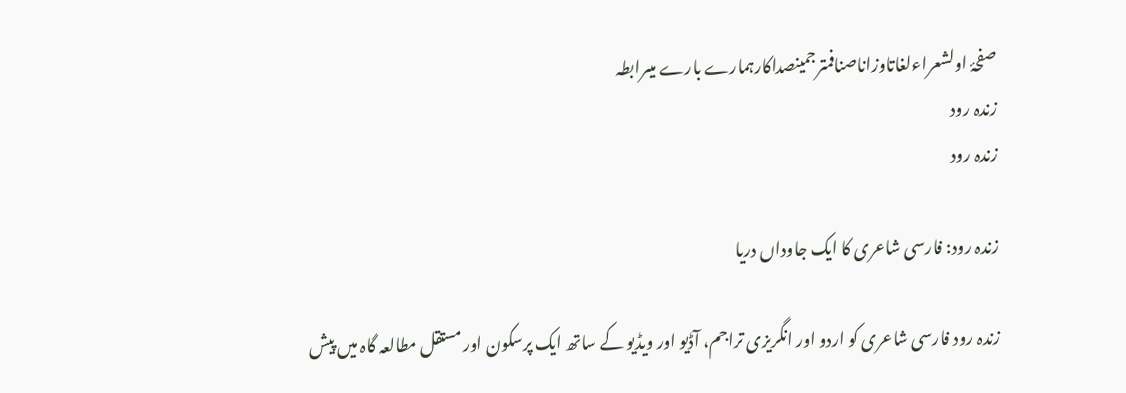صفحۂ اولشعراءلغاتاوزاناصنافمترجمینصداکارہمارے بارے میںرابطہ
زندہ رود
زندہ رود

زندہ رود: فارسی شاعری کا ایک جاوداں دریا

زندہ رود فارسی شاعری کو اردو اور انگریزی تراجم، آڈیو اور ویڈیو کے ساتھ ایک پرسکون اور مستقل مطالعہ گاہ میں پیش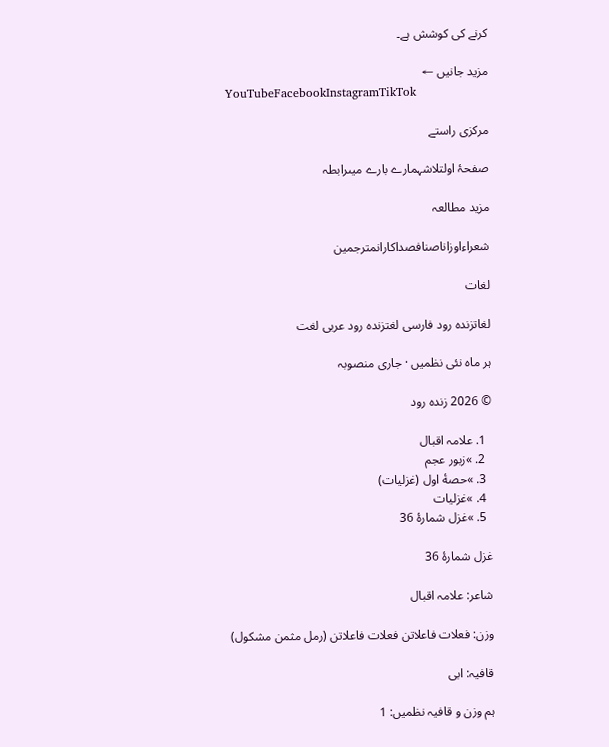کرنے کی کوشش ہے۔

مزید جانیں ←
YouTubeFacebookInstagramTikTok

مرکزی راستے

صفحۂ اولتلاشہمارے بارے میںرابطہ

مزید مطالعہ

شعراءاوزاناصنافصداکارانمترجمین

لغات

لغاتزندہ رود فارسی لغتزندہ رود عربی لغت

ہر ماہ نئی نظمیں · جاری منصوبہ

© 2026 زندہ رود

  1. علامہ اقبال
  2. »زبور عجم
  3. »حصهٔ اول (غزلیات)
  4. »غزلیات
  5. »غزل شمارهٔ 36

غزل شمارهٔ 36

شاعر: علامہ اقبال

وزن: فعلات فاعلاتن فعلات فاعلاتن (رمل مثمن مشکول)

قافیہ: ابی

ہم وزن و قافیہ نظمیں: 1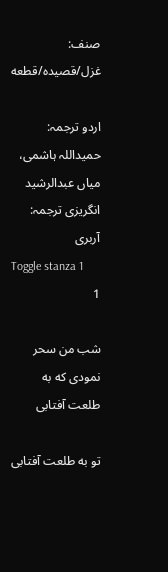صنف: غزل/قصیده/قطعه

اردو ترجمہ: حمیداللہ ہاشمی، میاں عبدالرشید
انگریزی ترجمہ: آربری
Toggle stanza 1
1

شب من سحر نمودی که به طلعت آفتابی

تو به طلعت آفتابی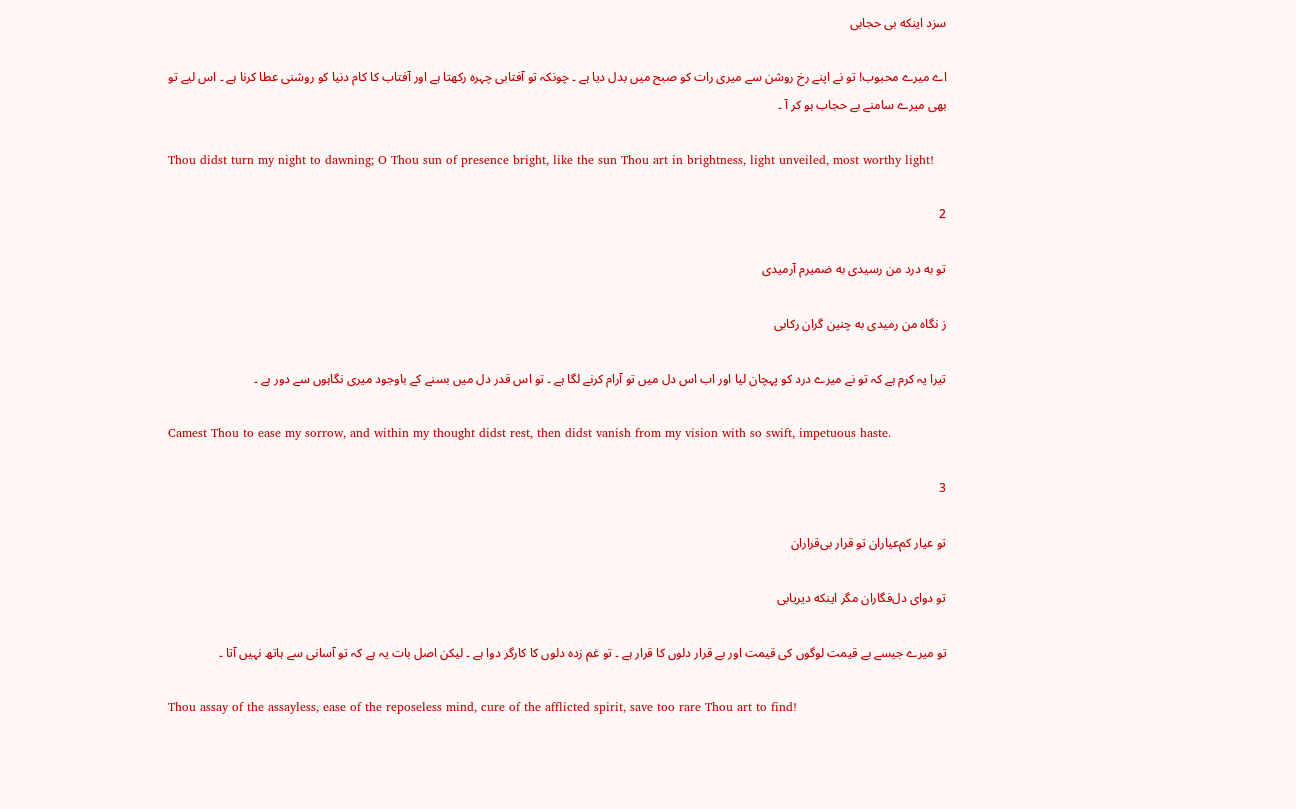سزد اینکه بی حجابی

اے میرے محبوب! تو نے اپنے رخ روشن سے میری رات کو صبح میں بدل دیا ہے ۔ چونکہ تو آفتابی چہرہ رکھتا ہے اور آفتاب کا کام دنیا کو روشنی عطا کرنا ہے ۔ اس لیے تو بھی میرے سامنے بے حجاب ہو کر آ ۔

Thou didst turn my night to dawning; O Thou sun of presence bright, like the sun Thou art in brightness, light unveiled, most worthy light!

2

تو به درد من رسیدی به ضمیرم آرمیدی

ز نگاه من رمیدی به چنین گران رکابی

تیرا یہ کرم ہے کہ تو نے میرے درد کو پہچان لیا اور اب اس دل میں تو آرام کرنے لگا ہے ۔ تو اس قدر دل میں بسنے کے باوجود میری نگاہوں سے دور ہے ۔

Camest Thou to ease my sorrow, and within my thought didst rest, then didst vanish from my vision with so swift, impetuous haste.

3

تو عیار کم‌عیاران تو قرار بی‌قراران

تو دوای دل‌فگاران مگر اینکه دیریابی

تو میرے جیسے بے قیمت لوگوں کی قیمت اور بے قرار دلوں کا قرار ہے ۔ تو غم زدہ دلوں کا کارگر دوا ہے ۔ لیکن اصل بات یہ ہے کہ تو آسانی سے ہاتھ نہیں آتا ۔

Thou assay of the assayless, ease of the reposeless mind, cure of the afflicted spirit, save too rare Thou art to find!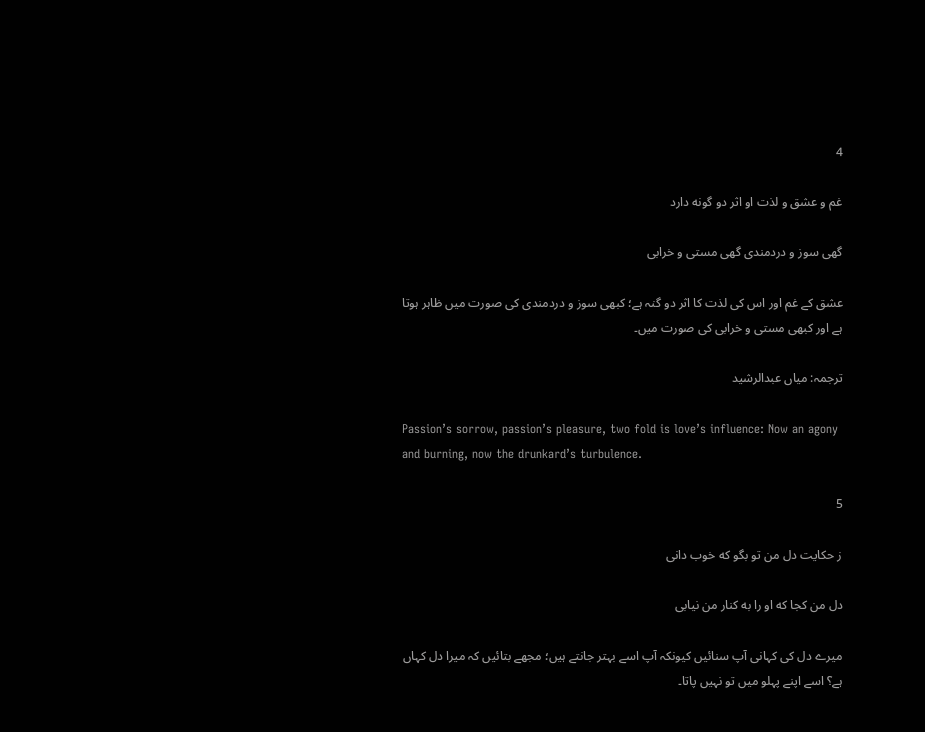4

غم و عشق و لذت او اثر دو گونه دارد

گهی سوز و دردمندی گهی مستی و خرابی

عشق کے غم اور اس کی لذت کا اثر دو گنہ ہے؛ کبھی سوز و دردمندی کی صورت میں ظاہر ہوتا ہے اور کبھی مستی و خرابی کی صورت میں۔

ترجمہ: میاں عبدالرشید

Passion’s sorrow, passion’s pleasure, two fold is love’s influence: Now an agony and burning, now the drunkard’s turbulence.

5

ز حکایت دل من تو بگو که خوب دانی

دل من کجا که او را به کنار من نیابی

میرے دل کی کہانی آپ سنائیں کیونکہ آپ اسے بہتر جانتے ہیں؛ مجھے بتائیں کہ میرا دل کہاں ہے؟ اسے اپنے پہلو میں تو نہیں پاتا۔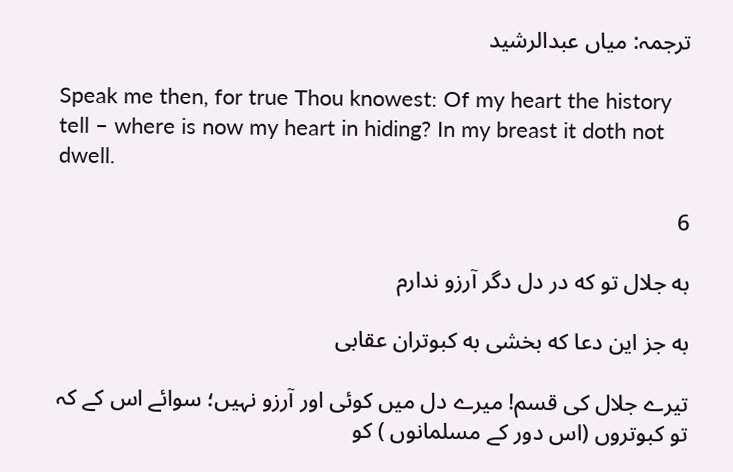ترجمہ: میاں عبدالرشید

Speak me then, for true Thou knowest: Of my heart the history tell – where is now my heart in hiding? In my breast it doth not dwell.

6

به جلال تو که در دل دگر آرزو ندارم

به جز این دعا که بخشی به کبوتران عقابی

تیرے جلال کی قسم! میرے دل میں کوئی اور آرزو نہیں؛ سوائے اس کے کہ تو کبوتروں (اس دور کے مسلمانوں ) کو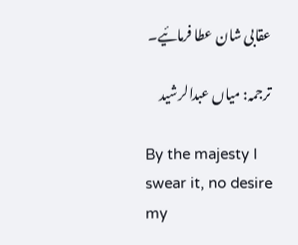عقابی شان عطا فرمائیے۔

ترجمہ: میاں عبدالرشید

By the majesty I swear it, no desire my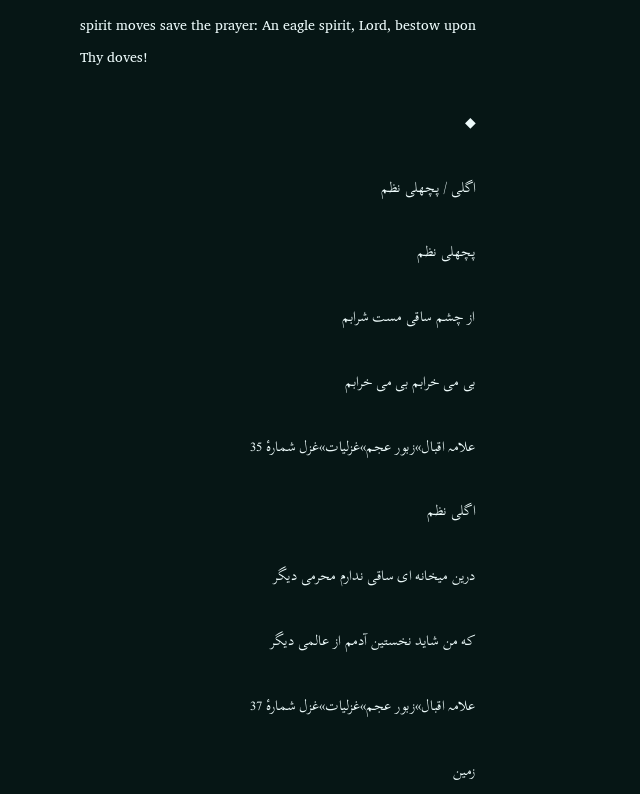spirit moves save the prayer: An eagle spirit, Lord, bestow upon Thy doves!

◆

اگلی / پچھلی نظم

پچھلی نظم

از چشم ساقی مست شرابم

بی می خرابم بی می خرابم

علامہ اقبال»زبور عجم»غزلیات»غزل شمارهٔ 35

اگلی نظم

درین میخانه ای ساقی ندارم محرمی دیگر

که من شاید نخستین آدمم از عالمی دیگر

علامہ اقبال»زبور عجم»غزلیات»غزل شمارهٔ 37

زمین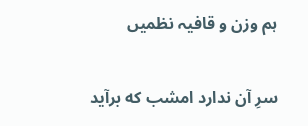ہم وزن و قافیہ نظمیں

سرِ آن ندارد امشب که برآید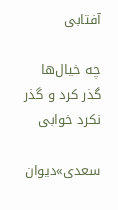آفتابی

چه خیال‌ها گذر کرد و گذر نکرد خوابی

سعدی»دیوان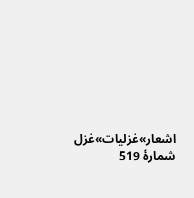اشعار»غزلیات»غزل شمارهٔ 519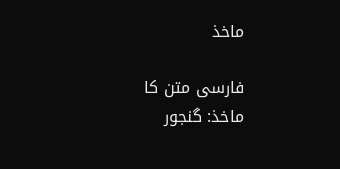ماخذ

فارسی متن کا ماخذ: گنجور